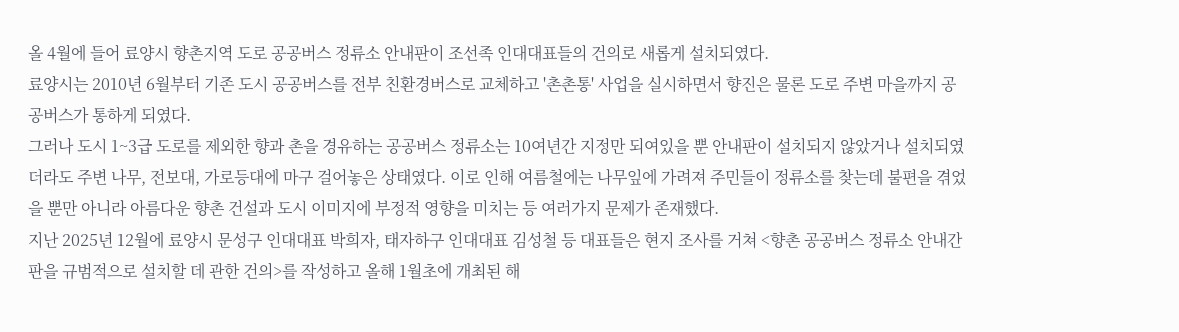올 4월에 들어 료양시 향촌지역 도로 공공버스 정류소 안내판이 조선족 인대대표들의 건의로 새롭게 설치되였다.
료양시는 2010년 6월부터 기존 도시 공공버스를 전부 친환경버스로 교체하고 '촌촌통' 사업을 실시하면서 향진은 물론 도로 주변 마을까지 공공버스가 통하게 되였다.
그러나 도시 1~3급 도로를 제외한 향과 촌을 경유하는 공공버스 정류소는 10여년간 지정만 되여있을 뿐 안내판이 설치되지 않았거나 설치되였더라도 주변 나무, 전보대, 가로등대에 마구 걸어놓은 상태였다. 이로 인해 여름철에는 나무잎에 가려져 주민들이 정류소를 찾는데 불편을 겪었을 뿐만 아니라 아름다운 향촌 건설과 도시 이미지에 부정적 영향을 미치는 등 여러가지 문제가 존재했다.
지난 2025년 12월에 료양시 문성구 인대대표 박희자, 태자하구 인대대표 김성철 등 대표들은 현지 조사를 거쳐 <향촌 공공버스 정류소 안내간판을 규범적으로 설치할 데 관한 건의>를 작성하고 올해 1월초에 개최된 해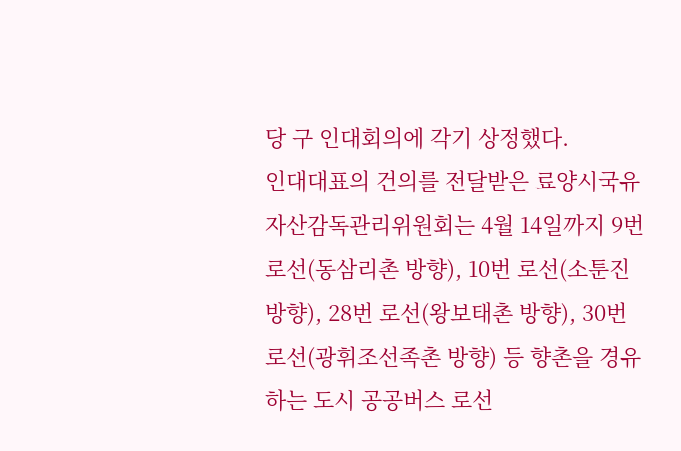당 구 인대회의에 각기 상정했다.
인대대표의 건의를 전달받은 료양시국유자산감독관리위원회는 4월 14일까지 9번 로선(동삼리촌 방향), 10번 로선(소툰진 방향), 28번 로선(왕보태촌 방향), 30번 로선(광휘조선족촌 방향) 등 향촌을 경유하는 도시 공공버스 로선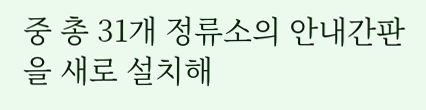중 총 31개 정류소의 안내간판을 새로 설치해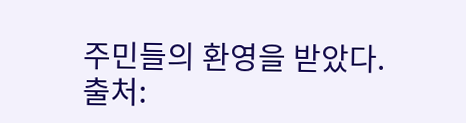주민들의 환영을 받았다.
출처: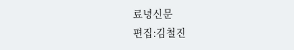료녕신문
편집:김철진